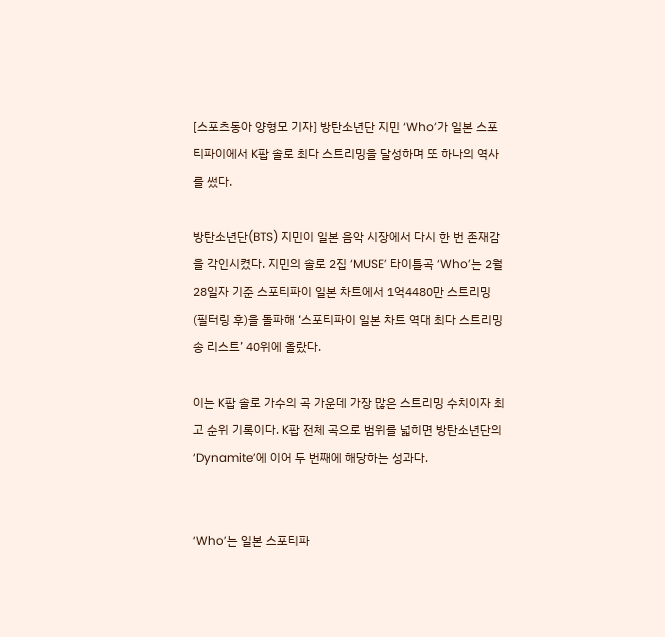[스포츠동아 양형모 기자] 방탄소년단 지민 ‘Who’가 일본 스포티파이에서 K팝 솔로 최다 스트리밍을 달성하며 또 하나의 역사를 썼다.

방탄소년단(BTS) 지민이 일본 음악 시장에서 다시 한 번 존재감을 각인시켰다. 지민의 솔로 2집 ‘MUSE’ 타이틀곡 ‘Who’는 2월 28일자 기준 스포티파이 일본 차트에서 1억4480만 스트리밍(필터링 후)을 돌파해 ‘스포티파이 일본 차트 역대 최다 스트리밍 송 리스트’ 40위에 올랐다.

이는 K팝 솔로 가수의 곡 가운데 가장 많은 스트리밍 수치이자 최고 순위 기록이다. K팝 전체 곡으로 범위를 넓히면 방탄소년단의 ‘Dynamite’에 이어 두 번째에 해당하는 성과다.


‘Who’는 일본 스포티파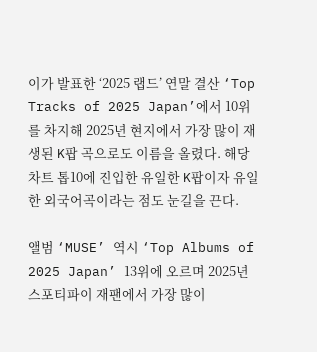이가 발표한 ‘2025 랩드’ 연말 결산 ‘Top Tracks of 2025 Japan’에서 10위를 차지해 2025년 현지에서 가장 많이 재생된 K팝 곡으로도 이름을 올렸다. 해당 차트 톱10에 진입한 유일한 K팝이자 유일한 외국어곡이라는 점도 눈길을 끈다.

앨범 ‘MUSE’ 역시 ‘Top Albums of 2025 Japan’ 13위에 오르며 2025년 스포티파이 재팬에서 가장 많이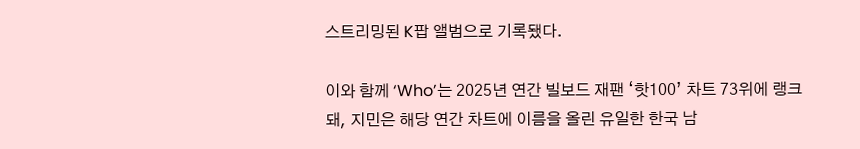스트리밍된 K팝 앨범으로 기록됐다.

이와 함께 ‘Who’는 2025년 연간 빌보드 재팬 ‘핫100’ 차트 73위에 랭크돼, 지민은 해당 연간 차트에 이름을 올린 유일한 한국 남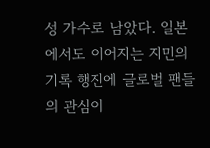성 가수로 남았다. 일본에서도 이어지는 지민의 기록 행진에 글로벌 팬들의 관심이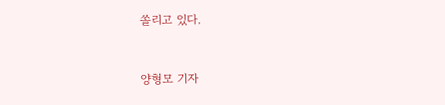쏠리고 있다.


양형모 기자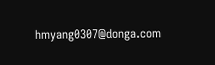hmyang0307@donga.com